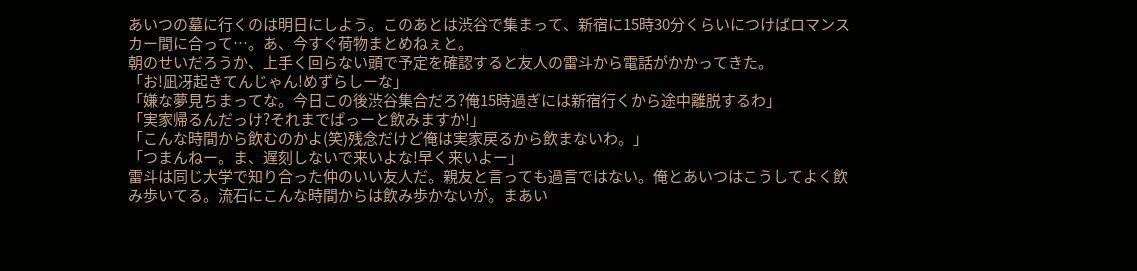あいつの墓に行くのは明日にしよう。このあとは渋谷で集まって、新宿に15時30分くらいにつけばロマンスカー間に合って…。あ、今すぐ荷物まとめねぇと。
朝のせいだろうか、上手く回らない頭で予定を確認すると友人の雷斗から電話がかかってきた。
「お!凪冴起きてんじゃん!めずらしーな」
「嫌な夢見ちまってな。今日この後渋谷集合だろ?俺15時過ぎには新宿行くから途中離脱するわ」
「実家帰るんだっけ?それまでぱっーと飲みますか!」
「こんな時間から飲むのかよ(笑)残念だけど俺は実家戻るから飲まないわ。」
「つまんねー。ま、遅刻しないで来いよな!早く来いよー」
雷斗は同じ大学で知り合った仲のいい友人だ。親友と言っても過言ではない。俺とあいつはこうしてよく飲み歩いてる。流石にこんな時間からは飲み歩かないが。まあい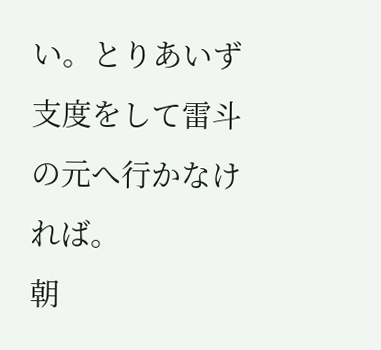い。とりあいず支度をして雷斗の元へ行かなければ。
朝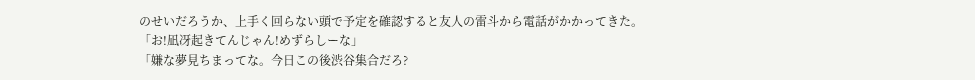のせいだろうか、上手く回らない頭で予定を確認すると友人の雷斗から電話がかかってきた。
「お!凪冴起きてんじゃん!めずらしーな」
「嫌な夢見ちまってな。今日この後渋谷集合だろ?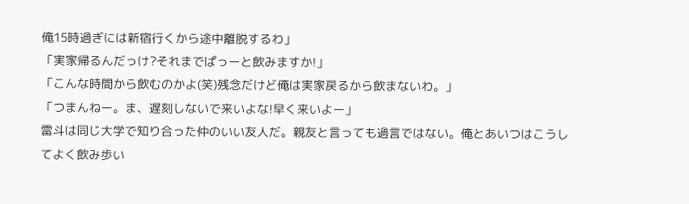俺15時過ぎには新宿行くから途中離脱するわ」
「実家帰るんだっけ?それまでぱっーと飲みますか!」
「こんな時間から飲むのかよ(笑)残念だけど俺は実家戻るから飲まないわ。」
「つまんねー。ま、遅刻しないで来いよな!早く来いよー」
雷斗は同じ大学で知り合った仲のいい友人だ。親友と言っても過言ではない。俺とあいつはこうしてよく飲み歩い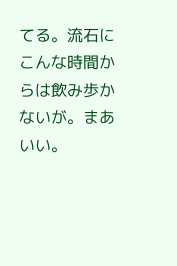てる。流石にこんな時間からは飲み歩かないが。まあいい。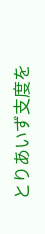とりあいず支度を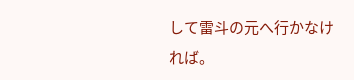して雷斗の元へ行かなければ。